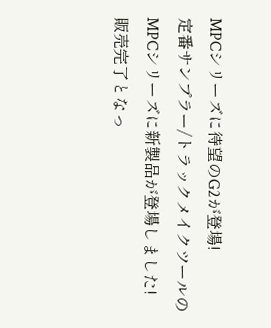MPCシリーズに待望のG2が登場!
定番サンプラー/トラックメイクツールのMPCシリーズに新製品が登場しました!
販売完了となっ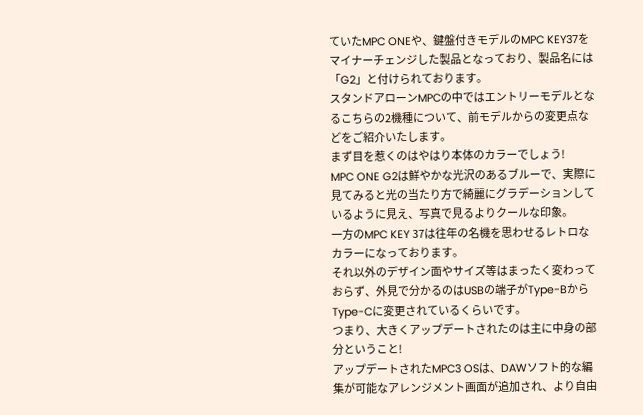ていたMPC ONEや、鍵盤付きモデルのMPC KEY37をマイナーチェンジした製品となっており、製品名には「G2」と付けられております。
スタンドアローンMPCの中ではエントリーモデルとなるこちらの2機種について、前モデルからの変更点などをご紹介いたします。
まず目を惹くのはやはり本体のカラーでしょう!
MPC ONE G2は鮮やかな光沢のあるブルーで、実際に見てみると光の当たり方で綺麗にグラデーションしているように見え、写真で見るよりクールな印象。
一方のMPC KEY 37は往年の名機を思わせるレトロなカラーになっております。
それ以外のデザイン面やサイズ等はまったく変わっておらず、外見で分かるのはUSBの端子がType-BからType-Cに変更されているくらいです。
つまり、大きくアップデートされたのは主に中身の部分ということ!
アップデートされたMPC3 OSは、DAWソフト的な編集が可能なアレンジメント画面が追加され、より自由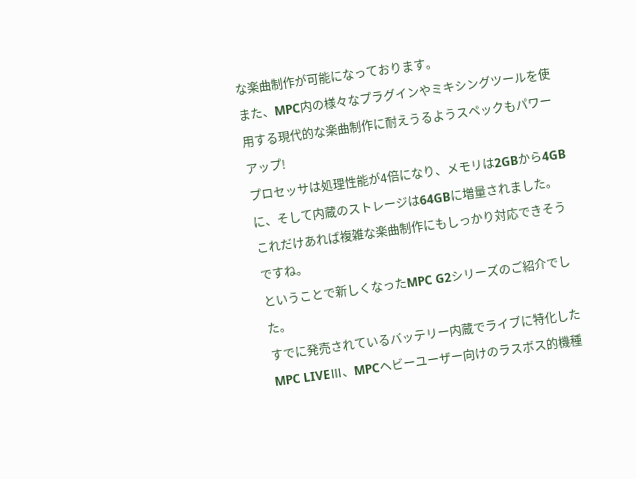な楽曲制作が可能になっております。
また、MPC内の様々なプラグインやミキシングツールを使用する現代的な楽曲制作に耐えうるようスペックもパワーアップ!
プロセッサは処理性能が4倍になり、メモリは2GBから4GBに、そして内蔵のストレージは64GBに増量されました。
これだけあれば複雑な楽曲制作にもしっかり対応できそうですね。
ということで新しくなったMPC G2シリーズのご紹介でした。
すでに発売されているバッテリー内蔵でライブに特化したMPC LIVEⅢ、MPCヘビーユーザー向けのラスボス的機種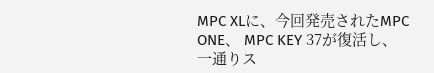MPC XLに、今回発売されたMPC ONE、 MPC KEY 37が復活し、一通りス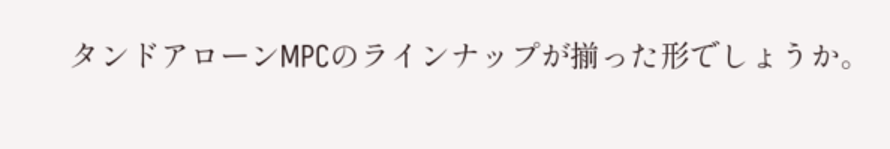タンドアローンMPCのラインナップが揃った形でしょうか。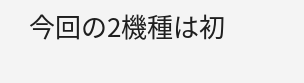今回の2機種は初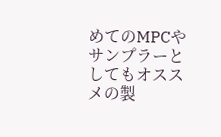めてのMPCやサンプラーとしてもオススメの製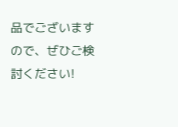品でございますので、ぜひご検討ください!